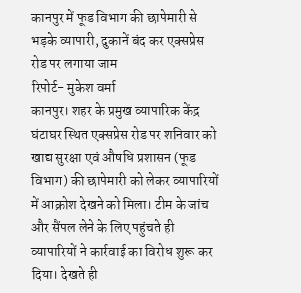कानपुर में फूड विभाग की छापेमारी से भड़के व्यापारी, दुकानें बंद कर एक्सप्रेस रोड पर लगाया जाम
रिपोर्ट- मुकेश वर्मा
कानपुर। शहर के प्रमुख व्यापारिक केंद्र घंटाघर स्थित एक्सप्रेस रोड पर शनिवार को खाद्य सुरक्षा एवं औषधि प्रशासन (फूड विभाग) की छापेमारी को लेकर व्यापारियों में आक्रोश देखने को मिला। टीम के जांच और सैंपल लेने के लिए पहुंचते ही व्यापारियों ने कार्रवाई का विरोध शुरू कर दिया। देखते ही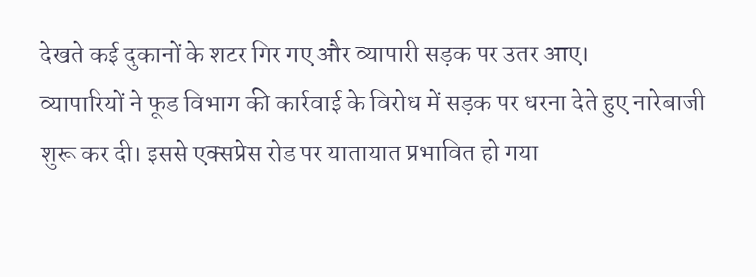देखते कई दुकानों के शटर गिर गए और व्यापारी सड़क पर उतर आए।
व्यापारियों ने फूड विभाग की कार्रवाई के विरोध में सड़क पर धरना देते हुए नारेबाजी शुरू कर दी। इससे एक्सप्रेस रोड पर यातायात प्रभावित हो गया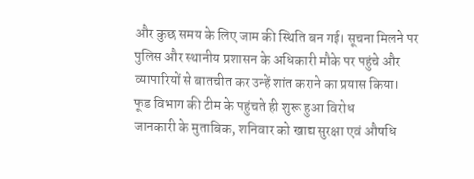और कुछ समय के लिए जाम की स्थिति बन गई। सूचना मिलने पर पुलिस और स्थानीय प्रशासन के अधिकारी मौके पर पहुंचे और व्यापारियों से बातचीत कर उन्हें शांत कराने का प्रयास किया।
फूड विभाग की टीम के पहुंचते ही शुरू हुआ विरोध
जानकारी के मुताबिक, शनिवार को खाद्य सुरक्षा एवं औषधि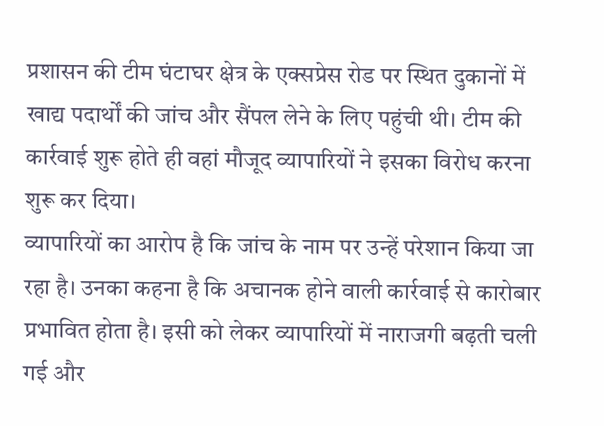प्रशासन की टीम घंटाघर क्षेत्र के एक्सप्रेस रोड पर स्थित दुकानों में खाद्य पदार्थों की जांच और सैंपल लेने के लिए पहुंची थी। टीम की कार्रवाई शुरू होते ही वहां मौजूद व्यापारियों ने इसका विरोध करना शुरू कर दिया।
व्यापारियों का आरोप है कि जांच के नाम पर उन्हें परेशान किया जा रहा है। उनका कहना है कि अचानक होने वाली कार्रवाई से कारोबार प्रभावित होता है। इसी को लेकर व्यापारियों में नाराजगी बढ़ती चली गई और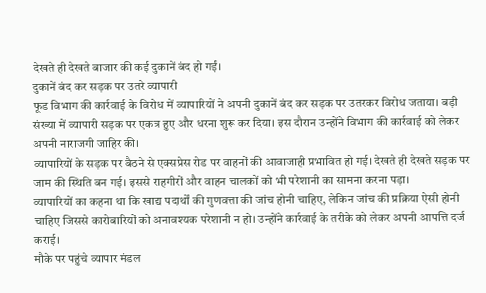देखते ही देखते बाजार की कई दुकानें बंद हो गईं।
दुकानें बंद कर सड़क पर उतरे व्यापारी
फूड विभाग की कार्रवाई के विरोध में व्यापारियों ने अपनी दुकानें बंद कर सड़क पर उतरकर विरोध जताया। बड़ी संख्या में व्यापारी सड़क पर एकत्र हुए और धरना शुरू कर दिया। इस दौरान उन्होंने विभाग की कार्रवाई को लेकर अपनी नाराजगी जाहिर की।
व्यापारियों के सड़क पर बैठने से एक्सप्रेस रोड पर वाहनों की आवाजाही प्रभावित हो गई। देखते ही देखते सड़क पर जाम की स्थिति बन गई। इससे राहगीरों और वाहन चालकों को भी परेशानी का सामना करना पड़ा।
व्यापारियों का कहना था कि खाद्य पदार्थों की गुणवत्ता की जांच होनी चाहिए, लेकिन जांच की प्रक्रिया ऐसी होनी चाहिए जिससे कारोबारियों को अनावश्यक परेशानी न हो। उन्होंने कार्रवाई के तरीके को लेकर अपनी आपत्ति दर्ज कराई।
मौके पर पहुंचे व्यापार मंडल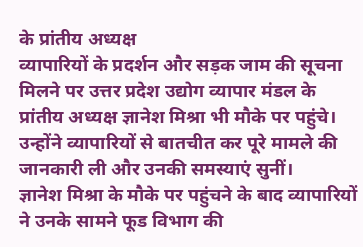के प्रांतीय अध्यक्ष
व्यापारियों के प्रदर्शन और सड़क जाम की सूचना मिलने पर उत्तर प्रदेश उद्योग व्यापार मंडल के प्रांतीय अध्यक्ष ज्ञानेश मिश्रा भी मौके पर पहुंचे। उन्होंने व्यापारियों से बातचीत कर पूरे मामले की जानकारी ली और उनकी समस्याएं सुनीं।
ज्ञानेश मिश्रा के मौके पर पहुंचने के बाद व्यापारियों ने उनके सामने फूड विभाग की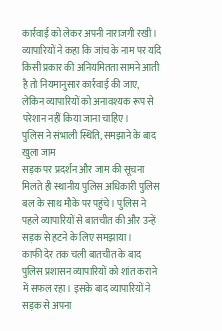कार्रवाई को लेकर अपनी नाराजगी रखी। व्यापारियों ने कहा कि जांच के नाम पर यदि किसी प्रकार की अनियमितता सामने आती है तो नियमानुसार कार्रवाई की जाए, लेकिन व्यापारियों को अनावश्यक रूप से परेशान नहीं किया जाना चाहिए।
पुलिस ने संभाली स्थिति, समझाने के बाद खुला जाम
सड़क पर प्रदर्शन और जाम की सूचना मिलते ही स्थानीय पुलिस अधिकारी पुलिस बल के साथ मौके पर पहुंचे। पुलिस ने पहले व्यापारियों से बातचीत की और उन्हें सड़क से हटने के लिए समझाया।
काफी देर तक चली बातचीत के बाद पुलिस प्रशासन व्यापारियों को शांत कराने में सफल रहा। इसके बाद व्यापारियों ने सड़क से अपना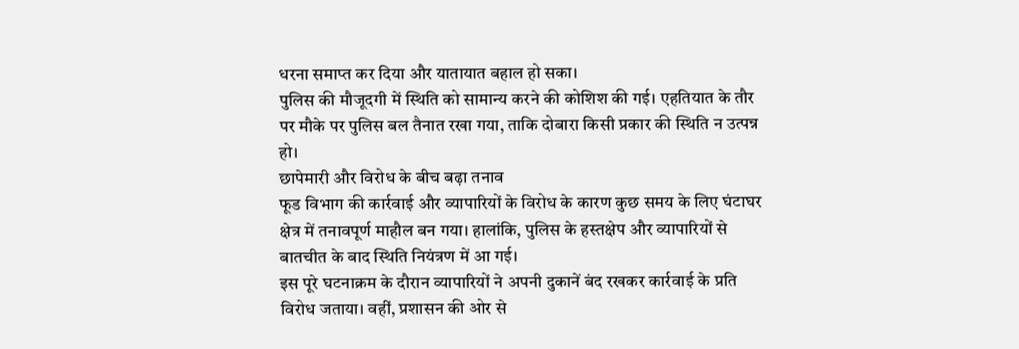धरना समाप्त कर दिया और यातायात बहाल हो सका।
पुलिस की मौजूदगी में स्थिति को सामान्य करने की कोशिश की गई। एहतियात के तौर पर मौके पर पुलिस बल तैनात रखा गया, ताकि दोबारा किसी प्रकार की स्थिति न उत्पन्न हो।
छापेमारी और विरोध के बीच बढ़ा तनाव
फूड विभाग की कार्रवाई और व्यापारियों के विरोध के कारण कुछ समय के लिए घंटाघर क्षेत्र में तनावपूर्ण माहौल बन गया। हालांकि, पुलिस के हस्तक्षेप और व्यापारियों से बातचीत के बाद स्थिति नियंत्रण में आ गई।
इस पूरे घटनाक्रम के दौरान व्यापारियों ने अपनी दुकानें बंद रखकर कार्रवाई के प्रति विरोध जताया। वहीं, प्रशासन की ओर से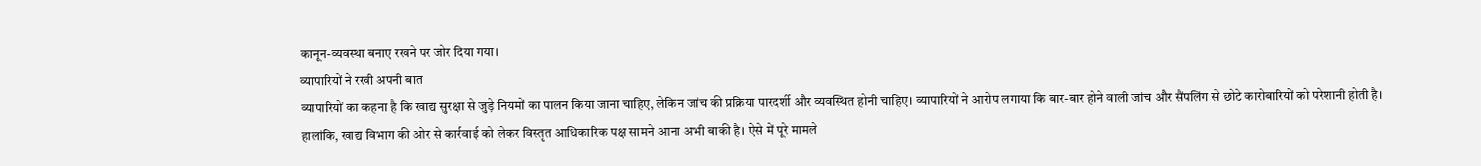कानून-व्यवस्था बनाए रखने पर जोर दिया गया।
व्यापारियों ने रखी अपनी बात
व्यापारियों का कहना है कि खाद्य सुरक्षा से जुड़े नियमों का पालन किया जाना चाहिए, लेकिन जांच की प्रक्रिया पारदर्शी और व्यवस्थित होनी चाहिए। व्यापारियों ने आरोप लगाया कि बार-बार होने वाली जांच और सैंपलिंग से छोटे कारोबारियों को परेशानी होती है।
हालांकि, खाद्य विभाग की ओर से कार्रवाई को लेकर विस्तृत आधिकारिक पक्ष सामने आना अभी बाकी है। ऐसे में पूरे मामले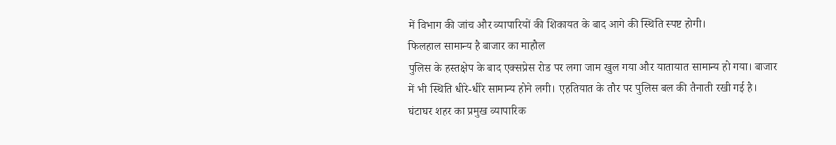में विभाग की जांच और व्यापारियों की शिकायत के बाद आगे की स्थिति स्पष्ट होगी।
फिलहाल सामान्य है बाजार का माहौल
पुलिस के हस्तक्षेप के बाद एक्सप्रेस रोड पर लगा जाम खुल गया और यातायात सामान्य हो गया। बाजार में भी स्थिति धीरे-धीरे सामान्य होने लगी। एहतियात के तौर पर पुलिस बल की तैनाती रखी गई है।
घंटाघर शहर का प्रमुख व्यापारिक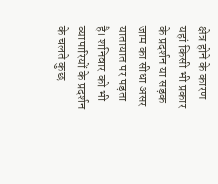क्षेत्र होने के कारण यहां किसी भी प्रकार के प्रदर्शन या सड़क जाम का सीधा असर यातायात पर पड़ता है। शनिवार को भी व्यापारियों के प्रदर्शन के चलते कुछ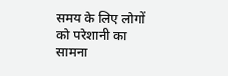समय के लिए लोगों को परेशानी का सामना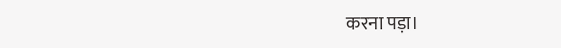करना पड़ा।